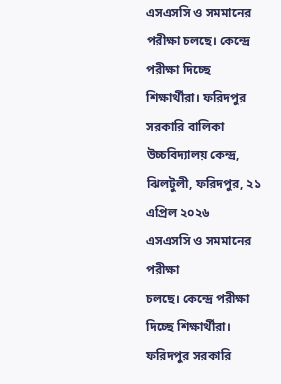এসএসসি ও সমমানের পরীক্ষা চলছে। কেন্দ্রে পরীক্ষা দিচ্ছে শিক্ষার্থীরা। ফরিদপুর সরকারি বালিকা উচ্চবিদ্যালয় কেন্দ্র, ঝিলটুলী, ফরিদপুর, ২১ এপ্রিল ২০২৬
এসএসসি ও সমমানের পরীক্ষা
চলছে। কেন্দ্রে পরীক্ষা দিচ্ছে শিক্ষার্থীরা। ফরিদপুর সরকারি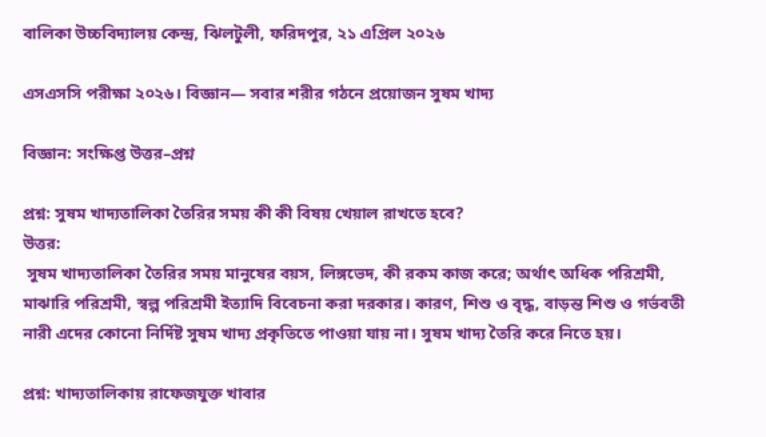বালিকা উচ্চবিদ্যালয় কেন্দ্র, ঝিলটুলী, ফরিদপুর, ২১ এপ্রিল ২০২৬

এসএসসি পরীক্ষা ২০২৬। বিজ্ঞান— সবার শরীর গঠনে প্রয়োজন সুষম খাদ্য

বিজ্ঞান: সংক্ষিপ্ত উত্তর–প্রশ্ন

প্রশ্ন: সুষম খাদ্যতালিকা তৈরির সময় কী কী বিষয় খেয়াল রাখতে হবে?
উত্তর:
 সুষম খাদ্যতালিকা তৈরির সময় মানুষের বয়স, লিঙ্গভেদ, কী রকম কাজ করে; অর্থাৎ অধিক পরিশ্রমী, মাঝারি পরিশ্রমী, স্বল্প পরিশ্রমী ইত্যাদি বিবেচনা করা দরকার। কারণ, শিশু ও বৃদ্ধ, বাড়ন্ত শিশু ও গর্ভবতী নারী এদের কোনো নির্দিষ্ট সুষম খাদ্য প্রকৃতিতে পাওয়া যায় না। সুষম খাদ্য তৈরি করে নিতে হয়।

প্রশ্ন: খাদ্যতালিকায় রাফেজযুক্ত খাবার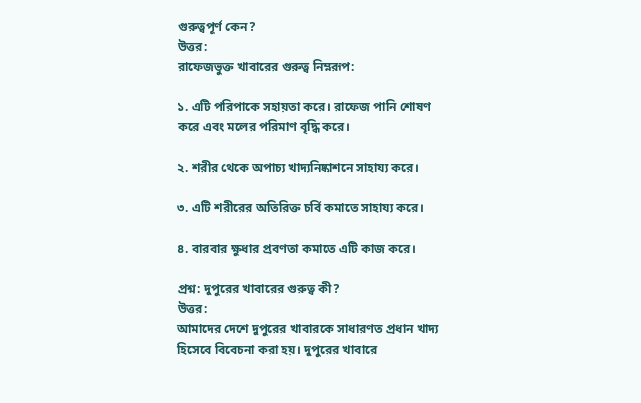গুরুত্বপূর্ণ কেন?
উত্তর:
রাফেজভুক্ত খাবারের গুরুত্ব নিম্নরূপ:

১. এটি পরিপাকে সহায়তা করে। রাফেজ পানি শোষণ করে এবং মলের পরিমাণ বৃদ্ধি করে।

২. শরীর থেকে অপাচ্য খাদ্যনিষ্কাশনে সাহায্য করে।

৩. এটি শরীরের অতিরিক্ত চর্বি কমাতে সাহায্য করে।

৪. বারবার ক্ষুধার প্রবণতা কমাতে এটি কাজ করে।

প্রশ্ন: দুপুরের খাবারের গুরুত্ব কী?
উত্তর:
আমাদের দেশে দুপুরের খাবারকে সাধারণত প্রধান খাদ্য হিসেবে বিবেচনা করা হয়। দুপুরের খাবারে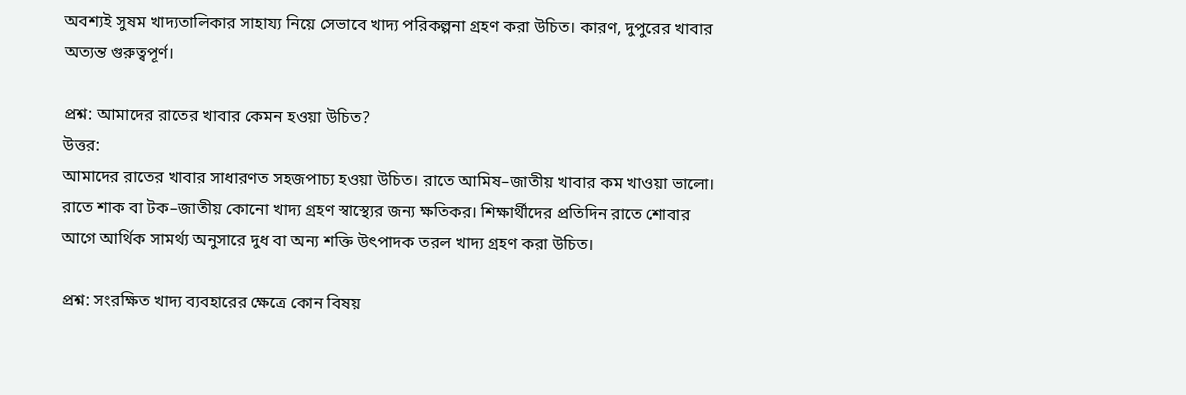অবশ্যই সুষম খাদ্যতালিকার সাহায্য নিয়ে সেভাবে খাদ্য পরিকল্পনা গ্রহণ করা উচিত। কারণ, দুপুরের খাবার অত্যন্ত গুরুত্বপূর্ণ।

প্রশ্ন: আমাদের রাতের খাবার কেমন হওয়া উচিত?
উত্তর:
আমাদের রাতের খাবার সাধারণত সহজপাচ্য হওয়া উচিত। রাতে আমিষ–জাতীয় খাবার কম খাওয়া ভালো। রাতে শাক বা টক–জাতীয় কোনো খাদ্য গ্রহণ স্বাস্থ্যের জন্য ক্ষতিকর। শিক্ষার্থীদের প্রতিদিন রাতে শোবার আগে আর্থিক সামর্থ্য অনুসারে দুধ বা অন্য শক্তি উৎপাদক তরল খাদ্য গ্রহণ করা উচিত।

প্রশ্ন: সংরক্ষিত খাদ্য ব্যবহারের ক্ষেত্রে কোন বিষয়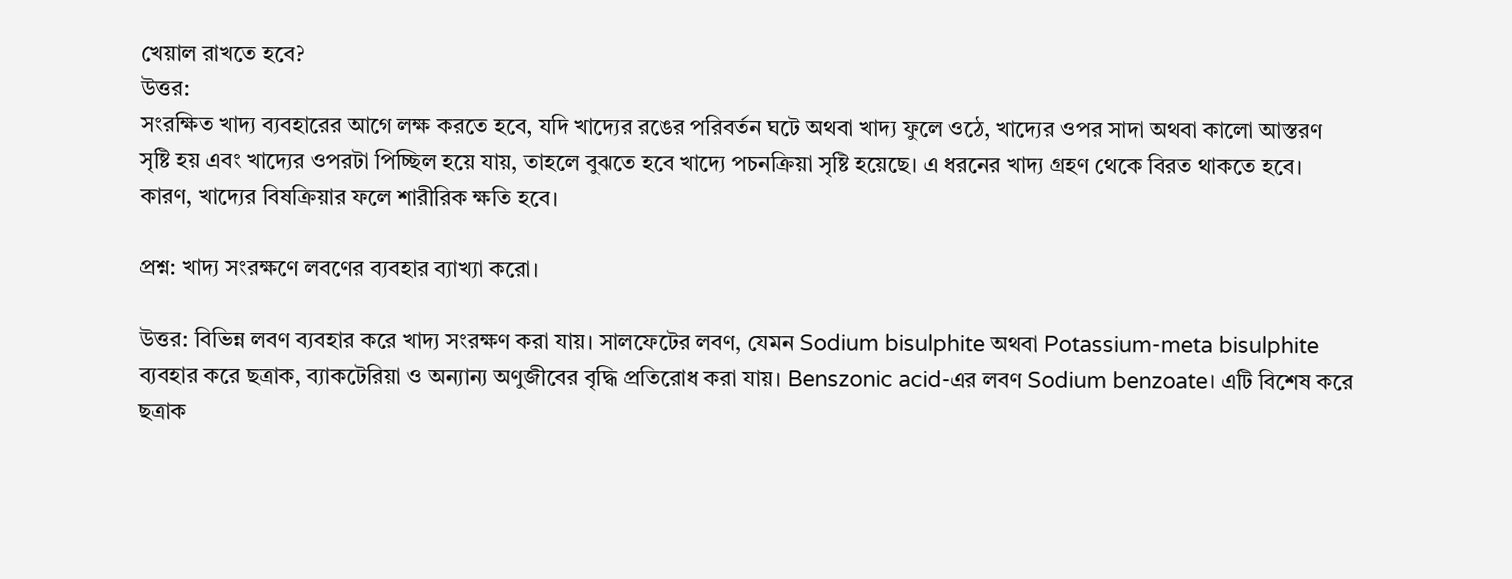খেয়াল রাখতে হবে?
উত্তর:
সংরক্ষিত খাদ্য ব্যবহারের আগে লক্ষ করতে হবে, যদি খাদ্যের রঙের পরিবর্তন ঘটে অথবা খাদ্য ফুলে ওঠে, খাদ্যের ওপর সাদা অথবা কালো আস্তরণ সৃষ্টি হয় এবং খাদ্যের ওপরটা পিচ্ছিল হয়ে যায়, তাহলে বুঝতে হবে খাদ্যে পচনক্রিয়া সৃষ্টি হয়েছে। এ ধরনের খাদ্য গ্রহণ থেকে বিরত থাকতে হবে। কারণ, খাদ্যের বিষক্রিয়ার ফলে শারীরিক ক্ষতি হবে।

প্রশ্ন: খাদ্য সংরক্ষণে লবণের ব্যবহার ব্যাখ্যা করো।

উত্তর: বিভিন্ন লবণ ব্যবহার করে খাদ্য সংরক্ষণ করা যায়। সালফেটের লবণ, যেমন Sodium bisulphite অথবা Potassium-meta bisulphite ব্যবহার করে ছত্রাক, ব্যাকটেরিয়া ও অন্যান্য অণুজীবের বৃদ্ধি প্রতিরোধ করা যায়। Benszonic acid-এর লবণ Sodium benzoate। এটি বিশেষ করে ছত্রাক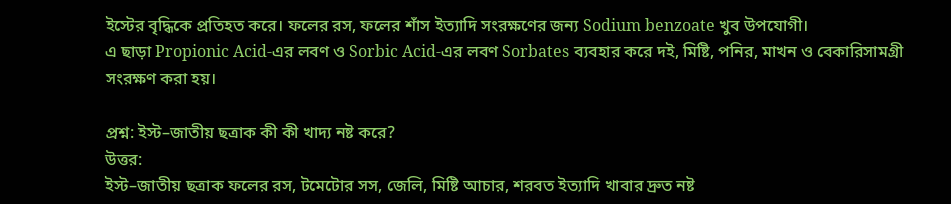ইস্টের বৃদ্ধিকে প্রতিহত করে। ফলের রস, ফলের শাঁস ইত্যাদি সংরক্ষণের জন্য Sodium benzoate খুব উপযোগী।
এ ছাড়া Propionic Acid-এর লবণ ও Sorbic Acid-এর লবণ Sorbates ব্যবহার করে দই, মিষ্টি, পনির, মাখন ও বেকারিসামগ্রী সংরক্ষণ করা হয়।

প্রশ্ন: ইস্ট–জাতীয় ছত্রাক কী কী খাদ্য নষ্ট করে?
উত্তর:
ইস্ট–জাতীয় ছত্রাক ফলের রস, টমেটোর সস, জেলি, মিষ্টি আচার, শরবত ইত্যাদি খাবার দ্রুত নষ্ট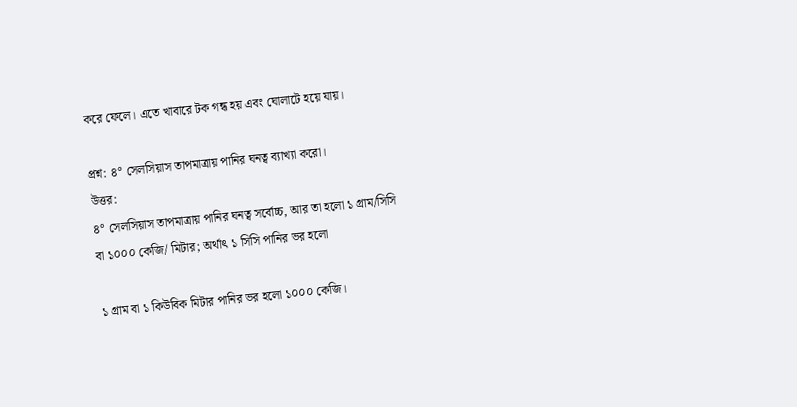করে ফেলে। এতে খাবারে টক গন্ধ হয় এবং ঘোলাটে হয়ে যায়।

প্রশ্ন: ৪° সেলসিয়াস তাপমাত্রায় পানির ঘনত্ব ব্যাখ্যা করো।
উত্তর:
৪° সেলসিয়াস তাপমাত্রায় পানির ঘনত্ব সর্বোচ্চ, আর তা হলো ১ গ্রাম/সিসি বা ১০০০ কেজি/ মিটার; অর্থাৎ ১ সিসি পানির ভর হলো

১ গ্রাম বা ১ কিউবিক মিটার পানির ভর হলো ১০০০ কেজি।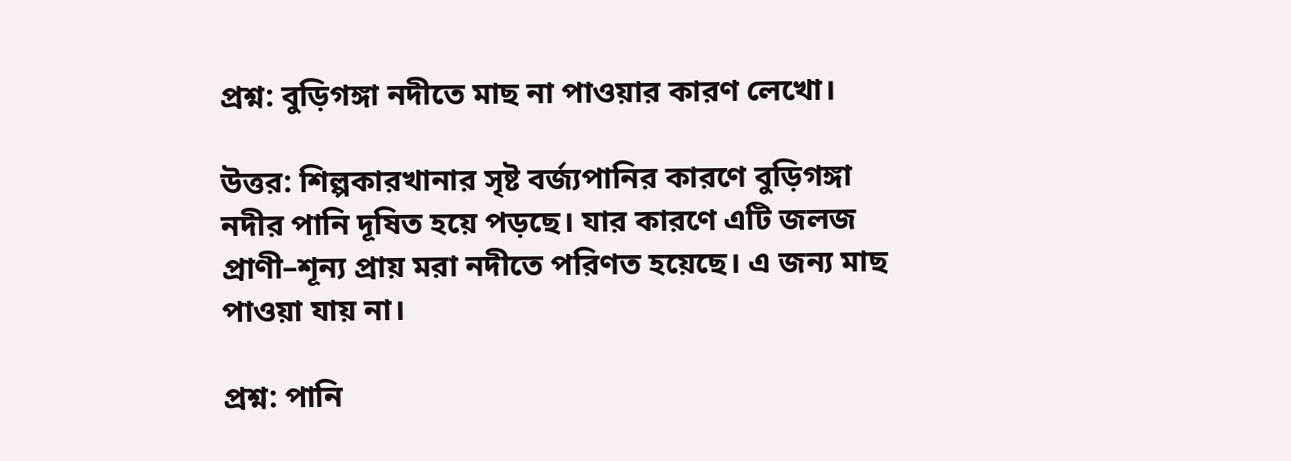প্রশ্ন: বুড়িগঙ্গা নদীতে মাছ না পাওয়ার কারণ লেখো।

উত্তর: শিল্পকারখানার সৃষ্ট বর্জ্যপানির কারণে বুড়িগঙ্গা নদীর পানি দূষিত হয়ে পড়ছে। যার কারণে এটি জলজ প্রাণী–শূন্য প্রায় মরা নদীতে পরিণত হয়েছে। এ জন্য মাছ পাওয়া যায় না।

প্রশ্ন: পানি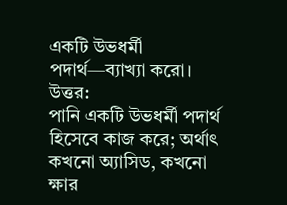একটি উভধর্মী পদার্থ—ব্যাখ্যা করো।
উত্তর:
পানি একটি উভধর্মী পদার্থ হিসেবে কাজ করে; অর্থাৎ কখনো অ্যাসিড, কখনো ক্ষার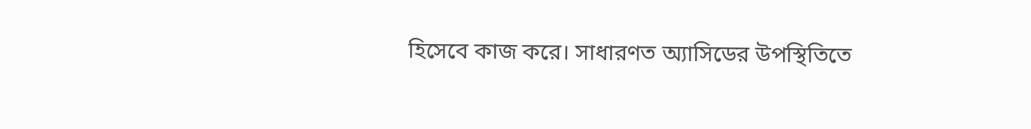হিসেবে কাজ করে। সাধারণত অ্যাসিডের উপস্থিতিতে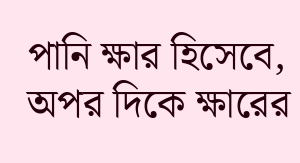পানি ক্ষার হিসেবে, অপর দিকে ক্ষারের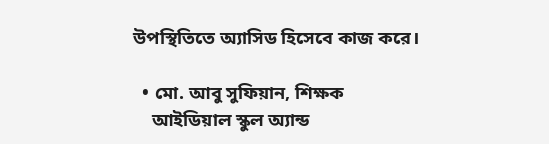উপস্থিতিতে অ্যাসিড হিসেবে কাজ করে।

  • মো. আবু সুফিয়ান, শিক্ষক
    আইডিয়াল স্কুল অ্যান্ড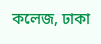কলেজ, ঢাকা